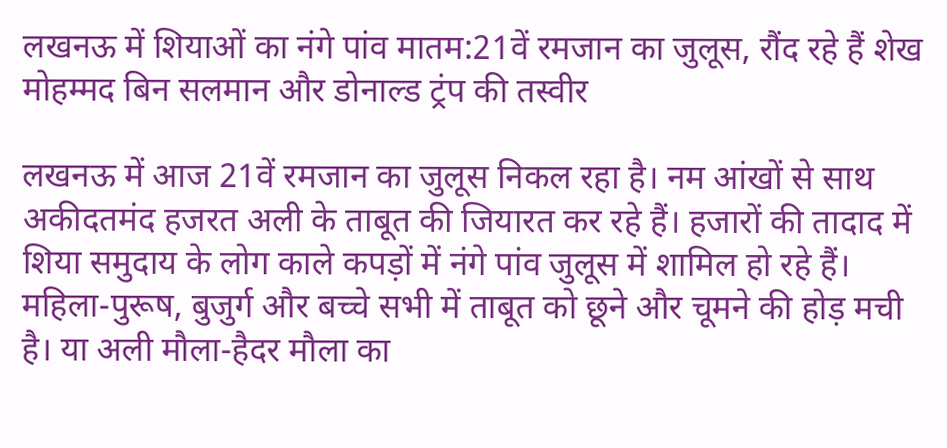लखनऊ में शियाओं का नंगे पांव मातम:21वें रमजान का जुलूस, रौंद रहे हैं शेख मोहम्मद बिन सलमान और डोनाल्ड ट्रंप की तस्वीर

लखनऊ में आज 21वें रमजान का जुलूस निकल रहा है। नम आंखों से साथ अकीदतमंद हजरत अली के ताबूत की जियारत कर रहे हैं। हजारों की तादाद में शिया समुदाय के लोग काले कपड़ों में नंगे पांव जुलूस में शामिल हो रहे हैं। महिला-पुरूष, बुजुर्ग और बच्चे सभी में ताबूत को छूने और चूमने की होड़ मची है। या अली मौला-हैदर मौला का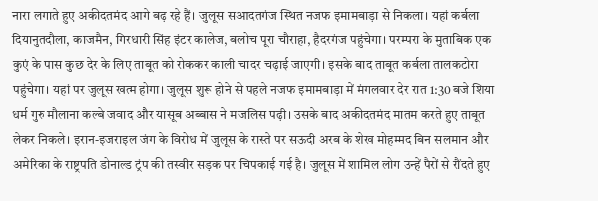नारा लगाते हुए अकीदतमंद आगे बढ़ रहे हैं। जुलूस सआदतगंज स्थित नजफ इमामबाड़ा से निकला। यहां कर्बला दियानुतदौला, काजमैन, गिरधारी सिंह इंटर कालेज, बलोच पूरा चौराहा, हैदरगंज पहुंचेगा। परम्परा के मुताबिक एक कुएं के पास कुछ देर के लिए ताबूत को रोककर काली चादर चढ़ाई जाएगी। इसके बाद ताबूत कर्बला तालकटोरा पहुंचेगा। यहां पर जुलूस खत्म होगा। जुलूस शुरू होने से पहले नजफ इमामबाड़ा में मंगलवार देर रात 1:30 बजे शिया धर्म गुरु मौलाना कल्बे जवाद और यासूब अब्बास ने मजलिस पढ़ी। उसके बाद अकीदतमंद मातम करते हुए ताबूत लेकर निकले। इरान-इजराइल जंग के विरोध में जुलूस के रास्ते पर सऊदी अरब के शेख मोहम्मद बिन सलमान और अमेरिका के राष्ट्रपति डोनाल्ड ट्रंप की तस्वीर सड़क पर चिपकाई गई है। जुलूस में शामिल लोग उन्हें पैरों से रौंदते हुए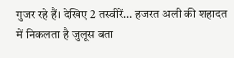गुजर रहे हैं। देखिए 2 तस्वीरें… हजरत अली की शहादत में निकलता है जुलूस बता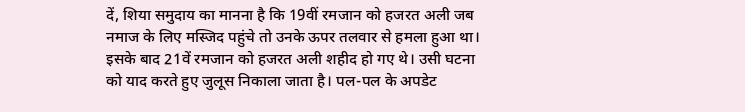दें, शिया समुदाय का मानना है कि 19वीं रमजान को हजरत अली जब नमाज के लिए मस्जिद पहुंचे तो उनके ऊपर तलवार से हमला हुआ था। इसके बाद 21वें रमजान को हजरत अली शहीद हो गए थे। उसी घटना को याद करते हुए जुलूस निकाला जाता है। पल-पल के अपडेट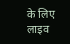के लिए लाइव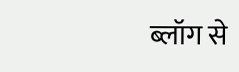ब्लॉग से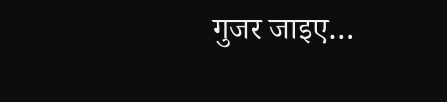गुजर जाइए…